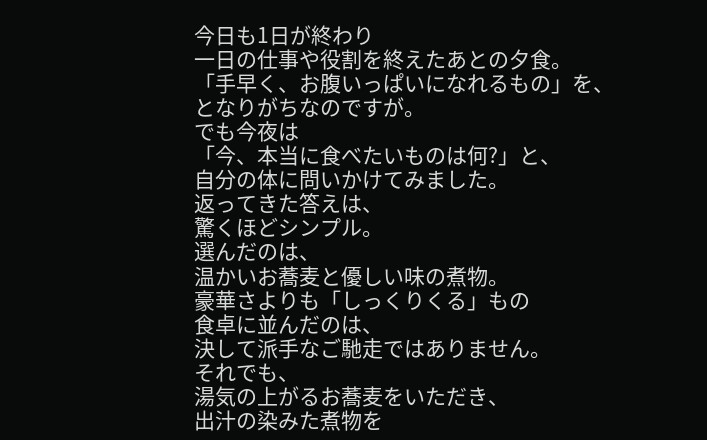今日も1日が終わり
一日の仕事や役割を終えたあとの夕食。
「手早く、お腹いっぱいになれるもの」を、
となりがちなのですが。
でも今夜は
「今、本当に食べたいものは何?」と、
自分の体に問いかけてみました。
返ってきた答えは、
驚くほどシンプル。
選んだのは、
温かいお蕎麦と優しい味の煮物。
豪華さよりも「しっくりくる」もの
食卓に並んだのは、
決して派手なご馳走ではありません。
それでも、
湯気の上がるお蕎麦をいただき、
出汁の染みた煮物を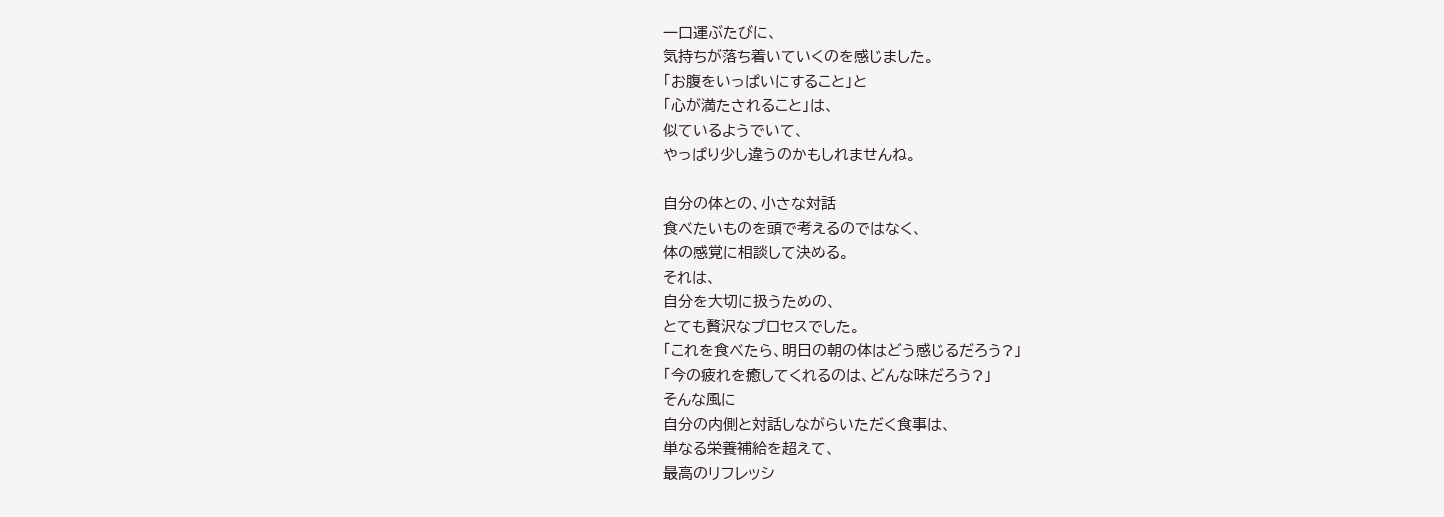一口運ぶたびに、
気持ちが落ち着いていくのを感じました。
「お腹をいっぱいにすること」と
「心が満たされること」は、
似ているようでいて、
やっぱり少し違うのかもしれませんね。

自分の体との、小さな対話
食べたいものを頭で考えるのではなく、
体の感覚に相談して決める。
それは、
自分を大切に扱うための、
とても贅沢なプロセスでした。
「これを食べたら、明日の朝の体はどう感じるだろう?」
「今の疲れを癒してくれるのは、どんな味だろう?」
そんな風に
自分の内側と対話しながらいただく食事は、
単なる栄養補給を超えて、
最高のリフレッシ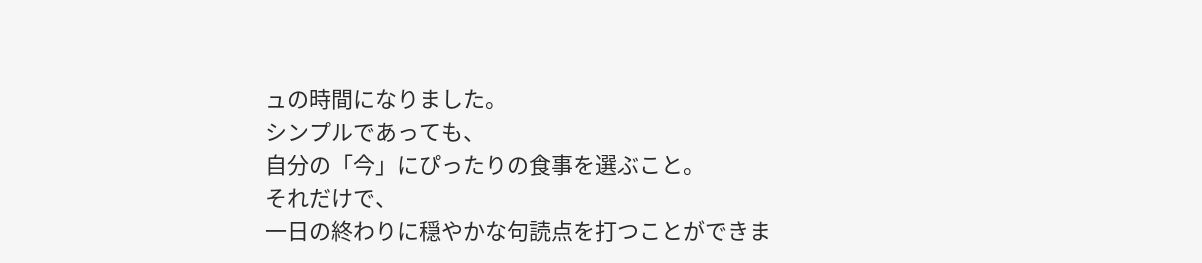ュの時間になりました。
シンプルであっても、
自分の「今」にぴったりの食事を選ぶこと。
それだけで、
一日の終わりに穏やかな句読点を打つことができま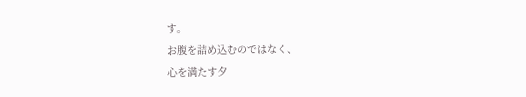す。
お腹を詰め込むのではなく、
心を満たす夕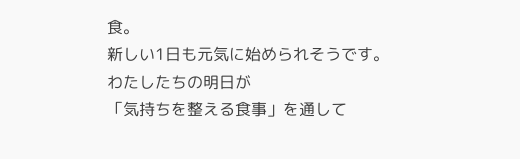食。
新しい1日も元気に始められそうです。
わたしたちの明日が
「気持ちを整える食事」を通して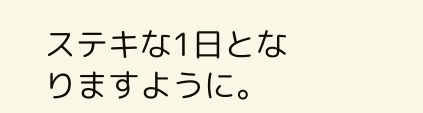ステキな1日となりますように。